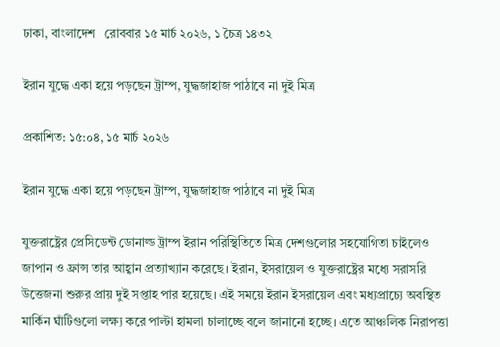ঢাকা, বাংলাদেশ   রোববার ১৫ মার্চ ২০২৬, ১ চৈত্র ১৪৩২

ইরান যুদ্ধে একা হয়ে পড়ছেন ট্রাম্প, যুদ্ধজাহাজ পাঠাবে না দুই মিত্র

প্রকাশিত: ১৫:০৪, ১৫ মার্চ ২০২৬

ইরান যুদ্ধে একা হয়ে পড়ছেন ট্রাম্প, যুদ্ধজাহাজ পাঠাবে না দুই মিত্র

যুক্তরাষ্ট্রের প্রেসিডেন্ট ডোনাল্ড ট্রাম্প ইরান পরিস্থিতিতে মিত্র দেশগুলোর সহযোগিতা চাইলেও জাপান ও ফ্রান্স তার আহ্বান প্রত্যাখ্যান করেছে। ইরান, ইসরায়েল ও যুক্তরাষ্ট্রের মধ্যে সরাসরি উত্তেজনা শুরুর প্রায় দুই সপ্তাহ পার হয়েছে। এই সময়ে ইরান ইসরায়েল এবং মধ্যপ্রাচ্যে অবস্থিত মার্কিন ঘাঁটিগুলো লক্ষ্য করে পাল্টা হামলা চালাচ্ছে বলে জানানো হচ্ছে। এতে আঞ্চলিক নিরাপত্তা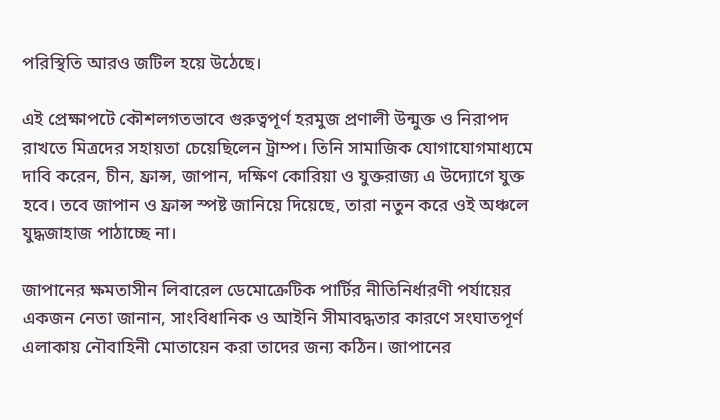পরিস্থিতি আরও জটিল হয়ে উঠেছে।

এই প্রেক্ষাপটে কৌশলগতভাবে গুরুত্বপূর্ণ হরমুজ প্রণালী উন্মুক্ত ও নিরাপদ রাখতে মিত্রদের সহায়তা চেয়েছিলেন ট্রাম্প। তিনি সামাজিক যোগাযোগমাধ্যমে দাবি করেন, চীন, ফ্রান্স, জাপান, দক্ষিণ কোরিয়া ও যুক্তরাজ্য এ উদ্যোগে যুক্ত হবে। তবে জাপান ও ফ্রান্স স্পষ্ট জানিয়ে দিয়েছে, তারা নতুন করে ওই অঞ্চলে যুদ্ধজাহাজ পাঠাচ্ছে না।

জাপানের ক্ষমতাসীন লিবারেল ডেমোক্রেটিক পার্টির নীতিনির্ধারণী পর্যায়ের একজন নেতা জানান, সাংবিধানিক ও আইনি সীমাবদ্ধতার কারণে সংঘাতপূর্ণ এলাকায় নৌবাহিনী মোতায়েন করা তাদের জন্য কঠিন। জাপানের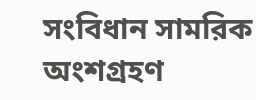সংবিধান সামরিক অংশগ্রহণ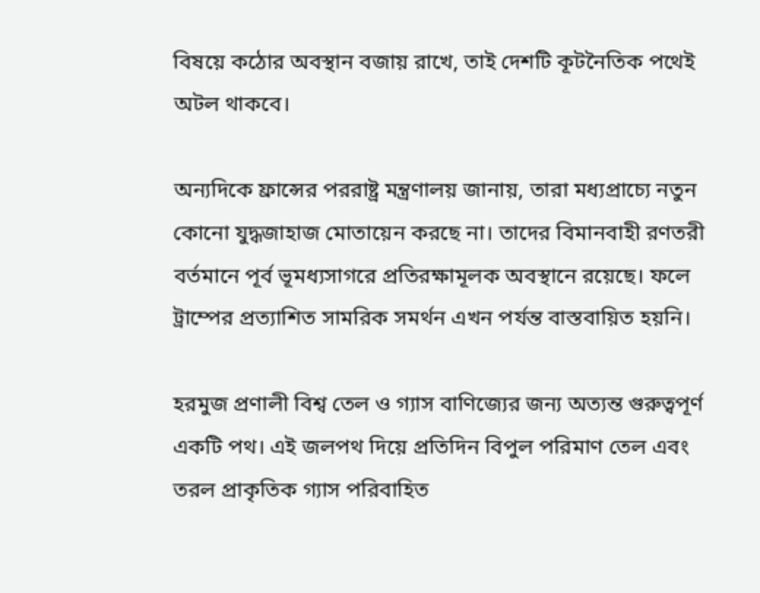বিষয়ে কঠোর অবস্থান বজায় রাখে, তাই দেশটি কূটনৈতিক পথেই অটল থাকবে।

অন্যদিকে ফ্রান্সের পররাষ্ট্র মন্ত্রণালয় জানায়, তারা মধ্যপ্রাচ্যে নতুন কোনো যুদ্ধজাহাজ মোতায়েন করছে না। তাদের বিমানবাহী রণতরী বর্তমানে পূর্ব ভূমধ্যসাগরে প্রতিরক্ষামূলক অবস্থানে রয়েছে। ফলে ট্রাম্পের প্রত্যাশিত সামরিক সমর্থন এখন পর্যন্ত বাস্তবায়িত হয়নি।

হরমুজ প্রণালী বিশ্ব তেল ও গ্যাস বাণিজ্যের জন্য অত্যন্ত গুরুত্বপূর্ণ একটি পথ। এই জলপথ দিয়ে প্রতিদিন বিপুল পরিমাণ তেল এবং তরল প্রাকৃতিক গ্যাস পরিবাহিত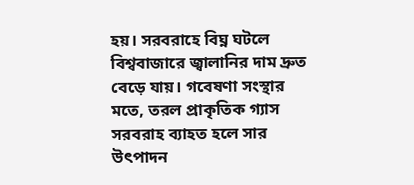হয়। সরবরাহে বিঘ্ন ঘটলে বিশ্ববাজারে জ্বালানির দাম দ্রুত বেড়ে যায়। গবেষণা সংস্থার মতে, তরল প্রাকৃতিক গ্যাস সরবরাহ ব্যাহত হলে সার উৎপাদন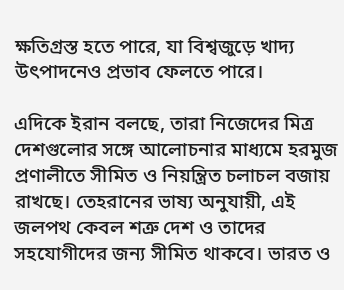ক্ষতিগ্রস্ত হতে পারে, যা বিশ্বজুড়ে খাদ্য উৎপাদনেও প্রভাব ফেলতে পারে।

এদিকে ইরান বলছে, তারা নিজেদের মিত্র দেশগুলোর সঙ্গে আলোচনার মাধ্যমে হরমুজ প্রণালীতে সীমিত ও নিয়ন্ত্রিত চলাচল বজায় রাখছে। তেহরানের ভাষ্য অনুযায়ী, এই জলপথ কেবল শত্রু দেশ ও তাদের সহযোগীদের জন্য সীমিত থাকবে। ভারত ও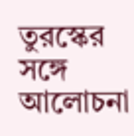তুরস্কের সঙ্গে আলোচনা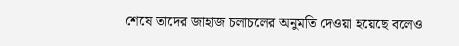শেষে তাদের জাহাজ চলাচলের অনুমতি দেওয়া হয়েছে বলেও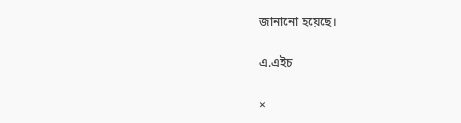জানানো হয়েছে।

এ.এইচ

×